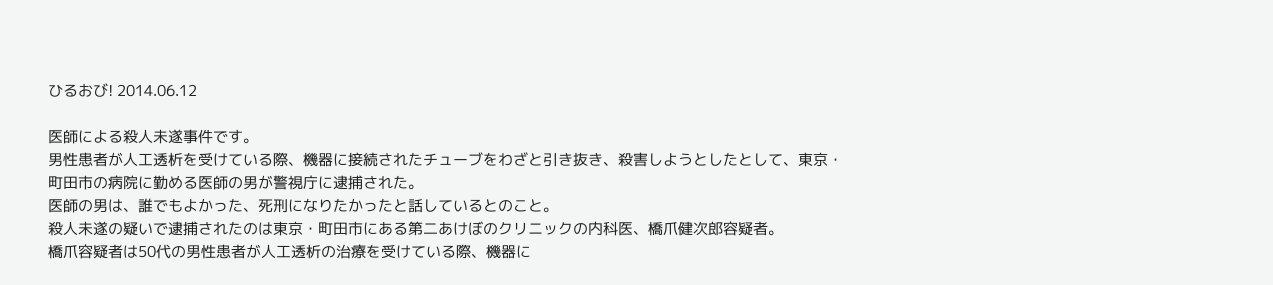ひるおび! 2014.06.12

医師による殺人未遂事件です。
男性患者が人工透析を受けている際、機器に接続されたチューブをわざと引き抜き、殺害しようとしたとして、東京・町田市の病院に勤める医師の男が警視庁に逮捕された。
医師の男は、誰でもよかった、死刑になりたかったと話しているとのこと。
殺人未遂の疑いで逮捕されたのは東京・町田市にある第二あけぼのクリニックの内科医、橋爪健次郎容疑者。
橋爪容疑者は50代の男性患者が人工透析の治療を受けている際、機器に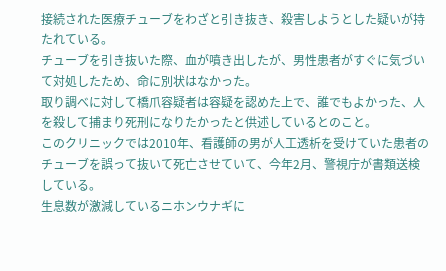接続された医療チューブをわざと引き抜き、殺害しようとした疑いが持たれている。
チューブを引き抜いた際、血が噴き出したが、男性患者がすぐに気づいて対処したため、命に別状はなかった。
取り調べに対して橋爪容疑者は容疑を認めた上で、誰でもよかった、人を殺して捕まり死刑になりたかったと供述しているとのこと。
このクリニックでは2010年、看護師の男が人工透析を受けていた患者のチューブを誤って抜いて死亡させていて、今年2月、警視庁が書類送検している。
生息数が激減しているニホンウナギに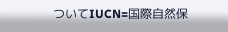ついてIUCN=国際自然保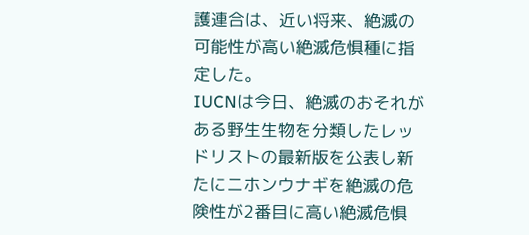護連合は、近い将来、絶滅の可能性が高い絶滅危惧種に指定した。
IUCNは今日、絶滅のおそれがある野生生物を分類したレッドリストの最新版を公表し新たにニホンウナギを絶滅の危険性が2番目に高い絶滅危惧